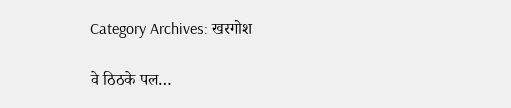Category Archives: खरगोश

वे ठिठके पल…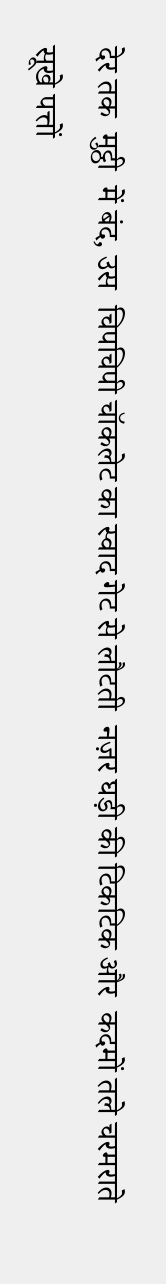देर तक  मुट्ठी  में बंद, उस  चिपचिपी चॉकलेट का स्वाद गेट से लौटती  नज़र घड़ी की टिकटिक और  कदमों तले चरमराते  सूखे पत्तों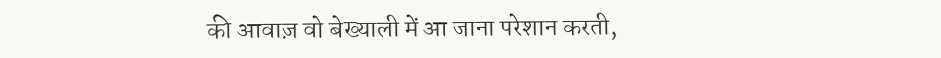की आवाज़ वो बेख्याली में आ जाना परेशान करती,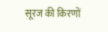सूरज की किरणों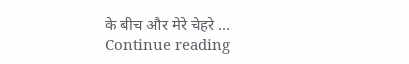के बीच और मेरे चेहरे … Continue reading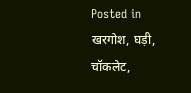Posted in खरगोश, घड़ी, चॉकलेट,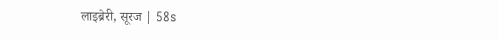लाइब्रेरी, सूरज | 58s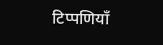टिप्पणियाँ